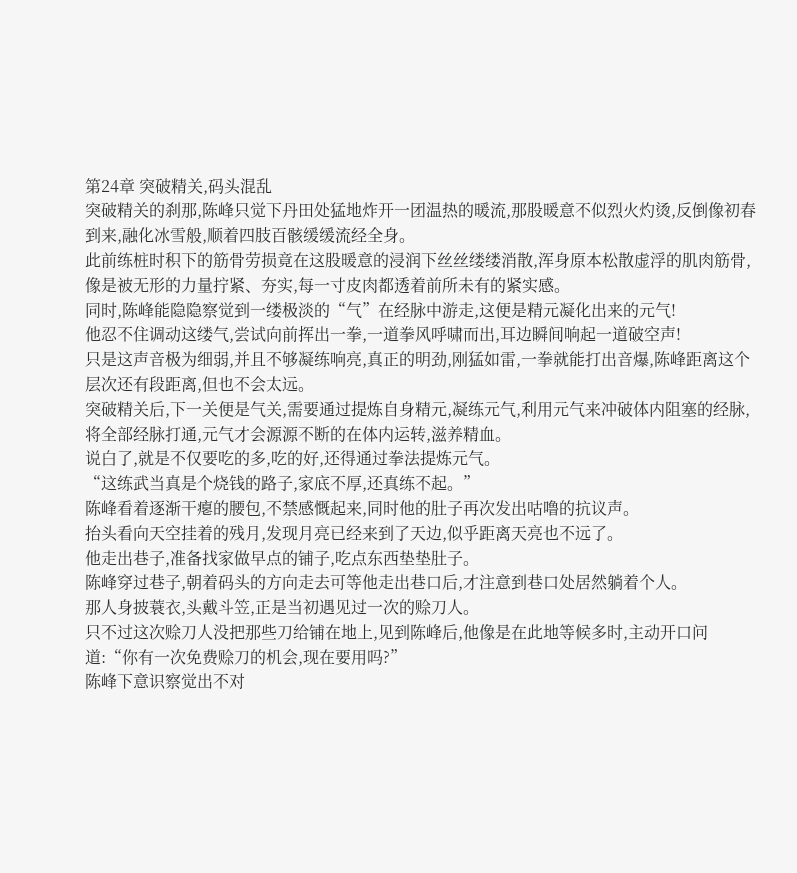第24章 突破精关,码头混乱
突破精关的刹那,陈峰只觉下丹田处猛地炸开一团温热的暖流,那股暖意不似烈火灼烫,反倒像初春到来,融化冰雪般,顺着四肢百骸缓缓流经全身。
此前练桩时积下的筋骨劳损竟在这股暖意的浸润下丝丝缕缕消散,浑身原本松散虚浮的肌肉筋骨,像是被无形的力量拧紧、夯实,每一寸皮肉都透着前所未有的紧实感。
同时,陈峰能隐隐察觉到一缕极淡的“气”在经脉中游走,这便是精元凝化出来的元气!
他忍不住调动这缕气,尝试向前挥出一拳,一道拳风呼啸而出,耳边瞬间响起一道破空声!
只是这声音极为细弱,并且不够凝练响亮,真正的明劲,刚猛如雷,一拳就能打出音爆,陈峰距离这个层次还有段距离,但也不会太远。
突破精关后,下一关便是气关,需要通过提炼自身精元,凝练元气,利用元气来冲破体内阻塞的经脉,将全部经脉打通,元气才会源源不断的在体内运转,滋养精血。
说白了,就是不仅要吃的多,吃的好,还得通过拳法提炼元气。
“这练武当真是个烧钱的路子,家底不厚,还真练不起。”
陈峰看着逐渐干瘪的腰包,不禁感慨起来,同时他的肚子再次发出咕噜的抗议声。
抬头看向天空挂着的残月,发现月亮已经来到了天边,似乎距离天亮也不远了。
他走出巷子,准备找家做早点的铺子,吃点东西垫垫肚子。
陈峰穿过巷子,朝着码头的方向走去可等他走出巷口后,才注意到巷口处居然躺着个人。
那人身披蓑衣,头戴斗笠,正是当初遇见过一次的赊刀人。
只不过这次赊刀人没把那些刀给铺在地上,见到陈峰后,他像是在此地等候多时,主动开口问道:“你有一次免费赊刀的机会,现在要用吗?”
陈峰下意识察觉出不对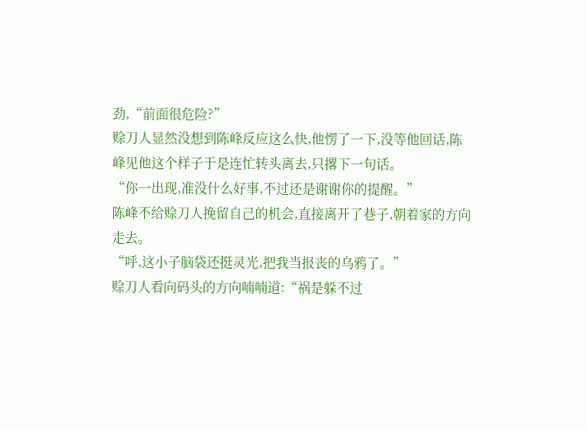劲,“前面很危险?”
赊刀人显然没想到陈峰反应这么快,他愣了一下,没等他回话,陈峰见他这个样子于是连忙转头离去,只撂下一句话。
“你一出现,准没什么好事,不过还是谢谢你的提醒。”
陈峰不给赊刀人挽留自己的机会,直接离开了巷子,朝着家的方向走去。
“呼,这小子脑袋还挺灵光,把我当报丧的乌鸦了。”
赊刀人看向码头的方向喃喃道:“祸是躲不过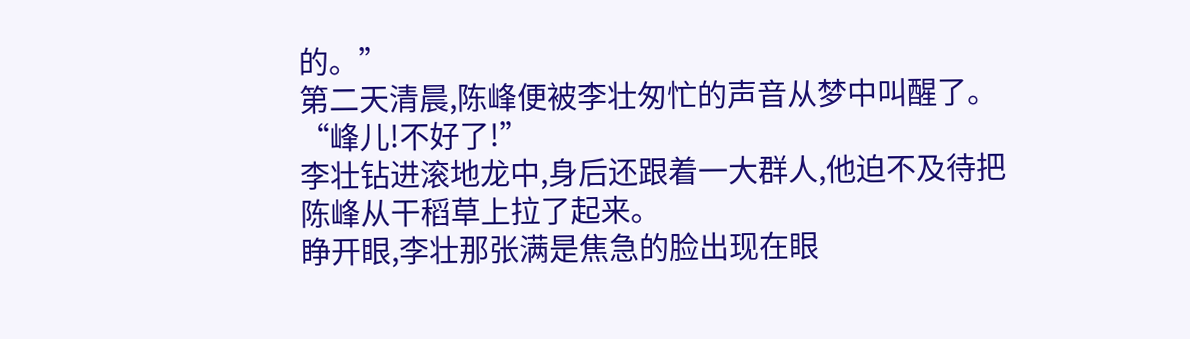的。”
第二天清晨,陈峰便被李壮匆忙的声音从梦中叫醒了。
“峰儿!不好了!”
李壮钻进滚地龙中,身后还跟着一大群人,他迫不及待把陈峰从干稻草上拉了起来。
睁开眼,李壮那张满是焦急的脸出现在眼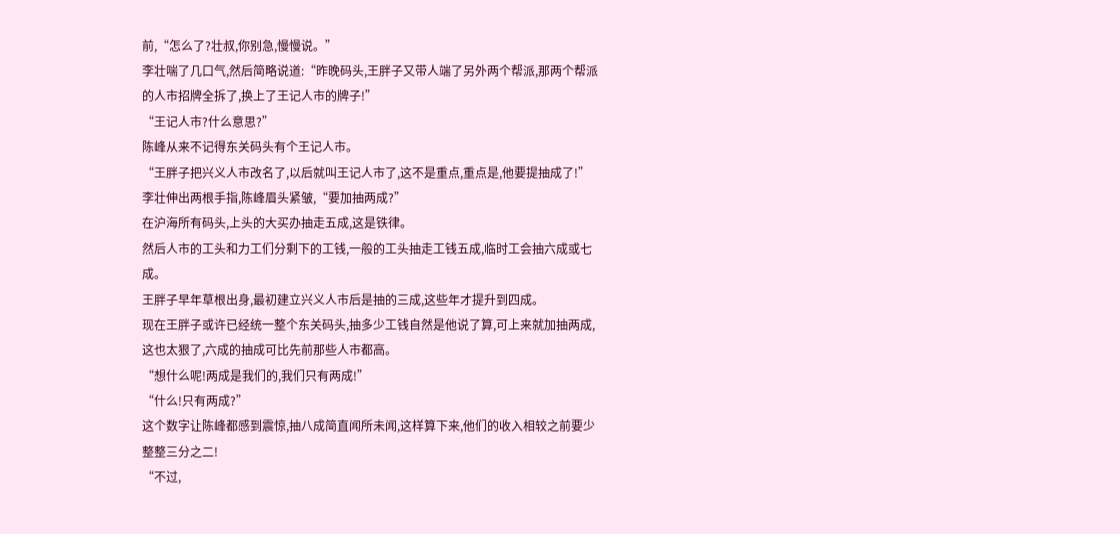前,“怎么了?壮叔,你别急,慢慢说。”
李壮喘了几口气,然后简略说道:“昨晚码头,王胖子又带人端了另外两个帮派,那两个帮派的人市招牌全拆了,换上了王记人市的牌子!”
“王记人市?什么意思?”
陈峰从来不记得东关码头有个王记人市。
“王胖子把兴义人市改名了,以后就叫王记人市了,这不是重点,重点是,他要提抽成了!”
李壮伸出两根手指,陈峰眉头紧皱,“要加抽两成?”
在沪海所有码头,上头的大买办抽走五成,这是铁律。
然后人市的工头和力工们分剩下的工钱,一般的工头抽走工钱五成,临时工会抽六成或七成。
王胖子早年草根出身,最初建立兴义人市后是抽的三成,这些年才提升到四成。
现在王胖子或许已经统一整个东关码头,抽多少工钱自然是他说了算,可上来就加抽两成,这也太狠了,六成的抽成可比先前那些人市都高。
“想什么呢!两成是我们的,我们只有两成!”
“什么!只有两成?”
这个数字让陈峰都感到震惊,抽八成简直闻所未闻,这样算下来,他们的收入相较之前要少整整三分之二!
“不过,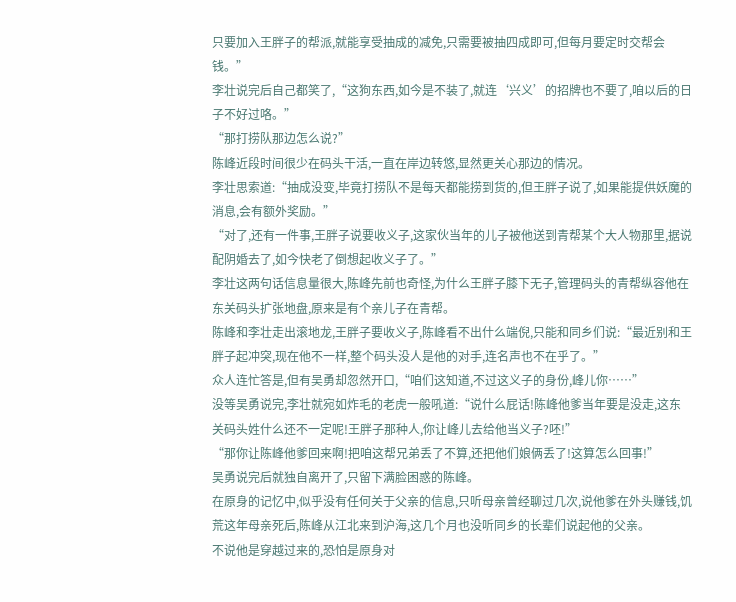只要加入王胖子的帮派,就能享受抽成的减免,只需要被抽四成即可,但每月要定时交帮会钱。”
李壮说完后自己都笑了,“这狗东西,如今是不装了,就连‘兴义’的招牌也不要了,咱以后的日子不好过咯。”
“那打捞队那边怎么说?”
陈峰近段时间很少在码头干活,一直在岸边转悠,显然更关心那边的情况。
李壮思索道:“抽成没变,毕竟打捞队不是每天都能捞到货的,但王胖子说了,如果能提供妖魔的消息,会有额外奖励。”
“对了,还有一件事,王胖子说要收义子,这家伙当年的儿子被他送到青帮某个大人物那里,据说配阴婚去了,如今快老了倒想起收义子了。”
李壮这两句话信息量很大,陈峰先前也奇怪,为什么王胖子膝下无子,管理码头的青帮纵容他在东关码头扩张地盘,原来是有个亲儿子在青帮。
陈峰和李壮走出滚地龙,王胖子要收义子,陈峰看不出什么端倪,只能和同乡们说:“最近别和王胖子起冲突,现在他不一样,整个码头没人是他的对手,连名声也不在乎了。”
众人连忙答是,但有吴勇却忽然开口,“咱们这知道,不过这义子的身份,峰儿你……”
没等吴勇说完,李壮就宛如炸毛的老虎一般吼道:“说什么屁话!陈峰他爹当年要是没走,这东关码头姓什么还不一定呢!王胖子那种人,你让峰儿去给他当义子?呸!”
“那你让陈峰他爹回来啊!把咱这帮兄弟丢了不算,还把他们娘俩丢了!这算怎么回事!”
吴勇说完后就独自离开了,只留下满脸困惑的陈峰。
在原身的记忆中,似乎没有任何关于父亲的信息,只听母亲曾经聊过几次,说他爹在外头赚钱,饥荒这年母亲死后,陈峰从江北来到沪海,这几个月也没听同乡的长辈们说起他的父亲。
不说他是穿越过来的,恐怕是原身对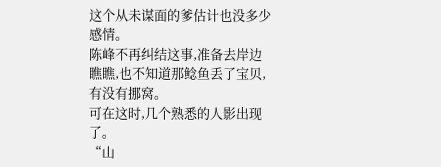这个从未谋面的爹估计也没多少感情。
陈峰不再纠结这事,准备去岸边瞧瞧,也不知道那鲶鱼丢了宝贝,有没有挪窝。
可在这时,几个熟悉的人影出现了。
“山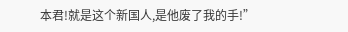本君!就是这个新国人,是他废了我的手!”